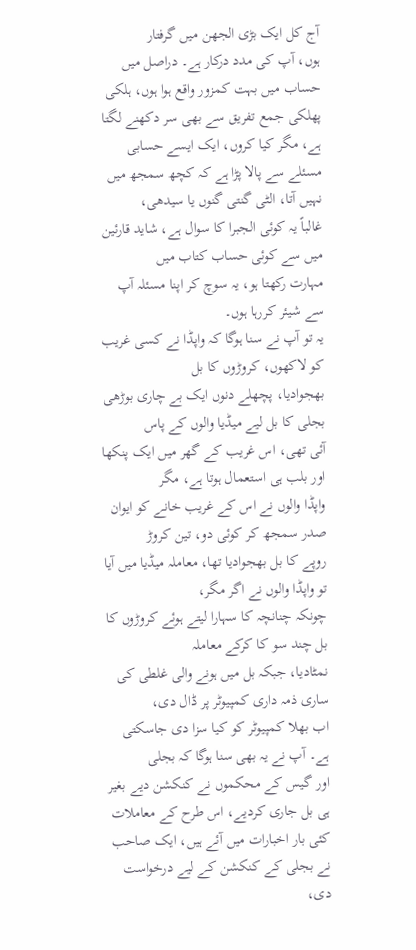آج کل ایک بڑی الجھن میں گرفتار
ہوں، آپ کی مدد درکار ہے۔ دراصل میں حساب میں بہت کمزور واقع ہوا ہوں، ہلکی
پھلکی جمع تفریق سے بھی سر دکھنے لگتا ہے، مگر کیا کروں، ایک ایسے حسابی
مسئلے سے پالا پڑا ہے کہ کچھ سمجھ میں نہیں آتا، الٹی گنتی گنوں یا سیدھی،
غالباً یہ کوئی الجبرا کا سوال ہے، شاید قارئین میں سے کوئی حساب کتاب میں
مہارت رکھتا ہو، یہ سوچ کر اپنا مسئلہ آپ سے شیئر کررہا ہوں۔
یہ تو آپ نے سنا ہوگا کہ واپڈا نے کسی غریب کو لاکھوں، کروڑوں کا بل
بھجوادیا، پچھلے دنوں ایک بے چاری بوڑھی بجلی کا بل لیے میڈیا والوں کے پاس
آئی تھی، اس غریب کے گھر میں ایک پنکھا اور بلب ہی استعمال ہوتا ہے، مگر
واپڈا والوں نے اس کے غریب خانے کو ایوان صدر سمجھ کر کوئی دو، تین کروڑ
روپے کا بل بھجوادیا تھا، معاملہ میڈیا میں آیا تو واپڈا والوں نے اگر مگر،
چونکہ چنانچہ کا سہارا لیتے ہوئے کروڑوں کا بل چند سو کا کرکے معاملہ
نمٹادیا، جبکہ بل میں ہونے والی غلطی کی ساری ذمہ داری کمپیوٹر پر ڈال دی،
اب بھلا کمپیوٹر کو کیا سزا دی جاسکتی ہے۔ آپ نے یہ بھی سنا ہوگا کہ بجلی
اور گیس کے محکموں نے کنکشن دیے بغیر ہی بل جاری کردیے، اس طرح کے معاملات
کئی بار اخبارات میں آئے ہیں، ایک صاحب نے بجلی کے کنکشن کے لیے درخواست دی،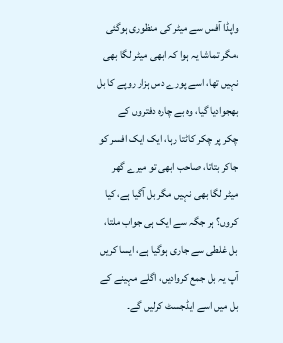واپڈا آفس سے میٹر کی منظوری ہوگئی ،مگر تماشا یہ ہوا کہ ابھی میٹر لگا بھی
نہیں تھا، اسے پورے دس ہزار روپے کا بل بھجوادیا گیا، وہ بے چارہ دفتروں کے
چکر پر چکر کاٹتا رہا، ایک ایک افسر کو جاکر بتاتا، صاحب ابھی تو میرے گھر
میٹر لگا بھی نہیں مگر بل آگیا ہے، کیا کروں؟ ہر جگہ سے ایک ہی جواب ملتا،
بل غلطی سے جاری ہوگیا ہے، ایسا کریں آپ یہ بل جمع کروادیں، اگلے مہینے کے
بل میں اسے ایڈجسٹ کرلیں گے۔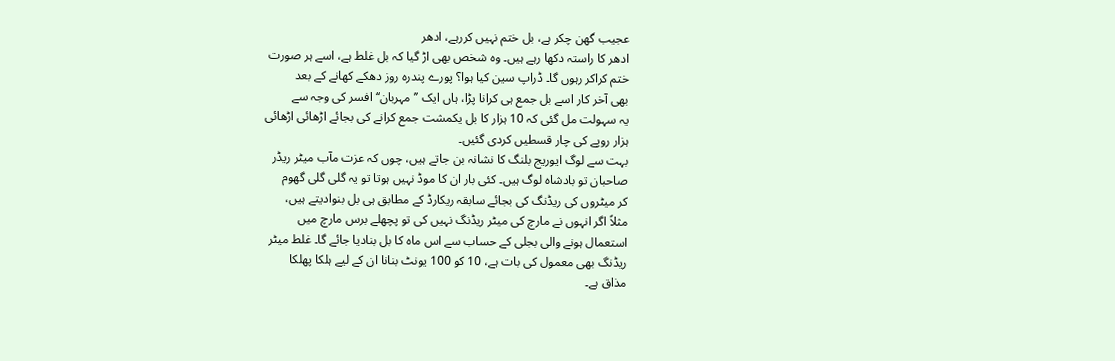عجیب گھن چکر ہے، بل ختم نہیں کررہے، ادھر
ادھر کا راستہ دکھا رہے ہیں۔ وہ شخص بھی اڑ گیا کہ بل غلط ہے، اسے ہر صورت
ختم کراکر رہوں گا۔ ڈراپ سین کیا ہوا؟ پورے پندرہ روز دھکے کھانے کے بعد
بھی آخر کار اسے بل جمع ہی کرانا پڑا، ہاں ایک ’’مہربان‘‘ افسر کی وجہ سے
یہ سہولت مل گئی کہ 10 ہزار کا بل یکمشت جمع کرانے کی بجائے اڑھائی اڑھائی
ہزار روپے کی چار قسطیں کردی گئیں۔
بہت سے لوگ ایوریج بلنگ کا نشانہ بن جاتے ہیں، چوں کہ عزت مآب میٹر ریڈر
صاحبان تو بادشاہ لوگ ہیں۔ کئی بار ان کا موڈ نہیں ہوتا تو یہ گلی گلی گھوم
کر میٹروں کی ریڈنگ کی بجائے سابقہ ریکارڈ کے مطابق ہی بل بنوادیتے ہیں،
مثلاً اگر انہوں نے مارچ کی میٹر ریڈنگ نہیں کی تو پچھلے برس مارچ میں
استعمال ہونے والی بجلی کے حساب سے اس ماہ کا بل بنادیا جائے گا۔ غلط میٹر
ریڈنگ بھی معمول کی بات ہے، 10 کو 100 یونٹ بنانا ان کے لیے ہلکا پھلکا
مذاق ہے۔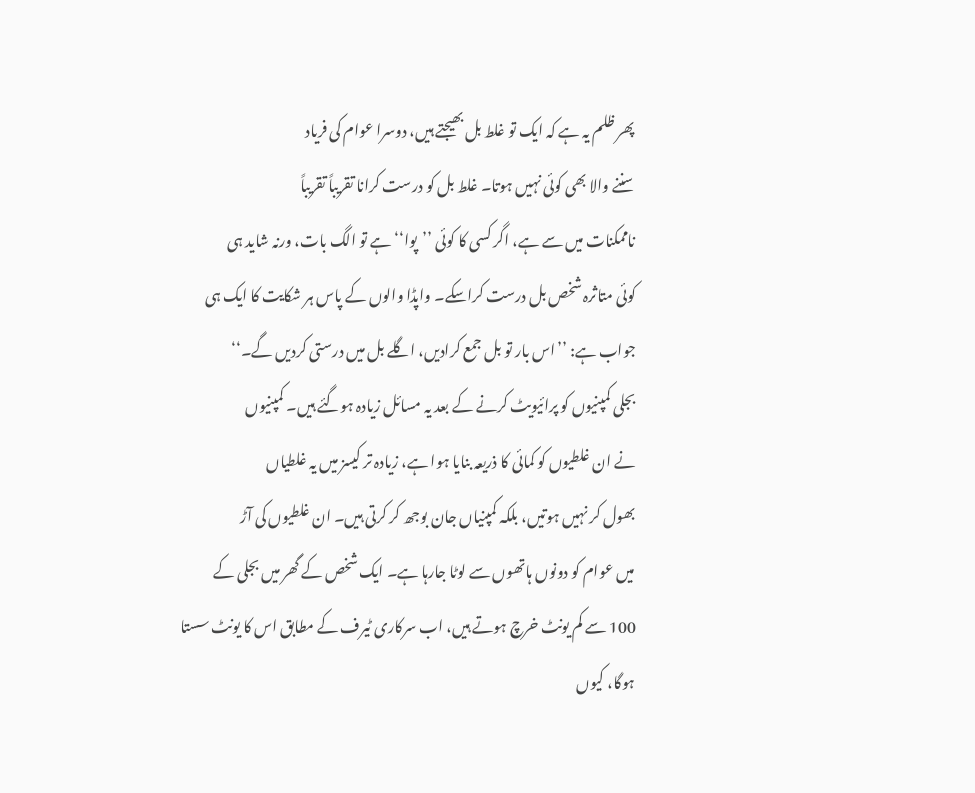پھر ظلم یہ ہے کہ ایک تو غلط بل بھیجتے ہیں، دوسرا عوام کی فریاد
سننے والا بھی کوئی نہیں ہوتا۔ غلط بل کو درست کرانا تقریباً تقریباً
ناممکنات میں سے ہے، اگر کسی کا کوئی ’’پوا‘‘ ہے تو الگ بات، ورنہ شاید ہی
کوئی متاثرہ شخص بل درست کراسکے۔ واپڈا والوں کے پاس ہر شکایت کا ایک ہی
جواب ہے: ’’اس بار تو بل جمع کرادیں، اگلے بل میں درستی کردیں گے۔‘‘
بجلی کمپنیوں کو پرائیویٹ کرنے کے بعد یہ مسائل زیادہ ہوگئے ہیں۔ کمپنیوں
نے ان غلطیوں کو کمائی کا ذریعہ بنایا ہوا ہے، زیادہ تر کیسز میں یہ غلطیاں
بھول کر نہیں ہوتیں، بلکہ کمپنیاں جان بوجھ کر کرتی ہیں۔ ان غلطیوں کی آڑ
میں عوام کو دونوں ہاتھوں سے لوٹا جارہا ہے۔ ایک شخص کے گھر میں بجلی کے
100 سے کم یونٹ خرچ ہوتے ہیں، اب سرکاری ٹیرف کے مطابق اس کا یونٹ سستا
ہوگا، کیوں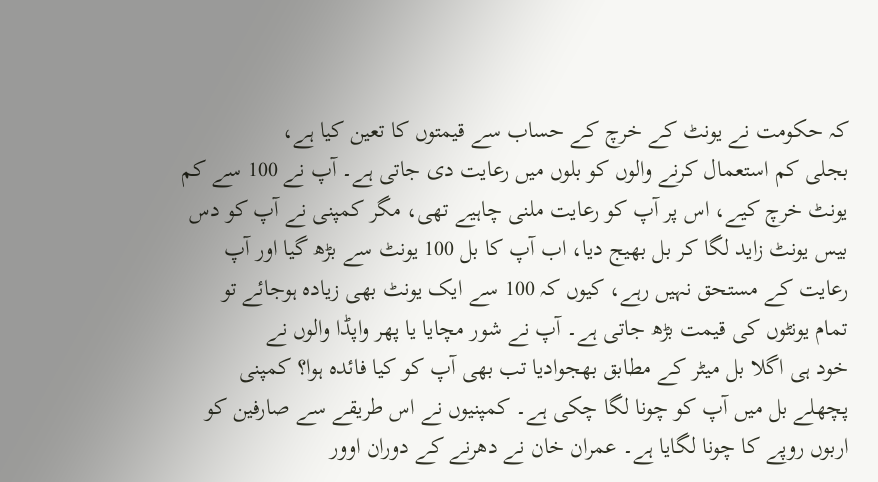کہ حکومت نے یونٹ کے خرچ کے حساب سے قیمتوں کا تعین کیا ہے،
بجلی کم استعمال کرنے والوں کو بلوں میں رعایت دی جاتی ہے۔ آپ نے 100 سے کم
یونٹ خرچ کیے، اس پر آپ کو رعایت ملنی چاہیے تھی، مگر کمپنی نے آپ کو دس
بیس یونٹ زاید لگا کر بل بھیج دیا، اب آپ کا بل 100 یونٹ سے بڑھ گیا اور آپ
رعایت کے مستحق نہیں رہے، کیوں کہ 100 سے ایک یونٹ بھی زیادہ ہوجائے تو
تمام یونٹوں کی قیمت بڑھ جاتی ہے۔ آپ نے شور مچایا یا پھر واپڈا والوں نے
خود ہی اگلا بل میٹر کے مطابق بھجوادیا تب بھی آپ کو کیا فائدہ ہوا؟ کمپنی
پچھلے بل میں آپ کو چونا لگا چکی ہے۔ کمپنیوں نے اس طریقے سے صارفین کو
اربوں روپے کا چونا لگایا ہے۔ عمران خان نے دھرنے کے دوران اوور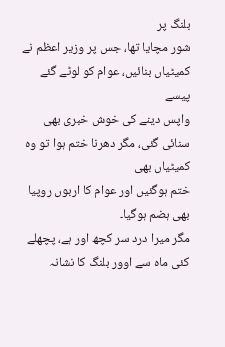بلنگ پر
شور مچایا تھا، جس پر وزیر اعظم نے کمیٹیاں بنائیں، عوام کو لوٹے گئے پیسے
واپس دینے کی خوش خبری بھی سنائی گئی، مگر دھرنا ختم ہوا تو وہ کمیٹیاں بھی
ختم ہوگئیں اور عوام کا اربوں روپیا بھی ہضم ہوگیا۔
مگر میرا درد سر کچھ اور ہے، پچھلے کئی ماہ سے اوور بلنگ کا نشانہ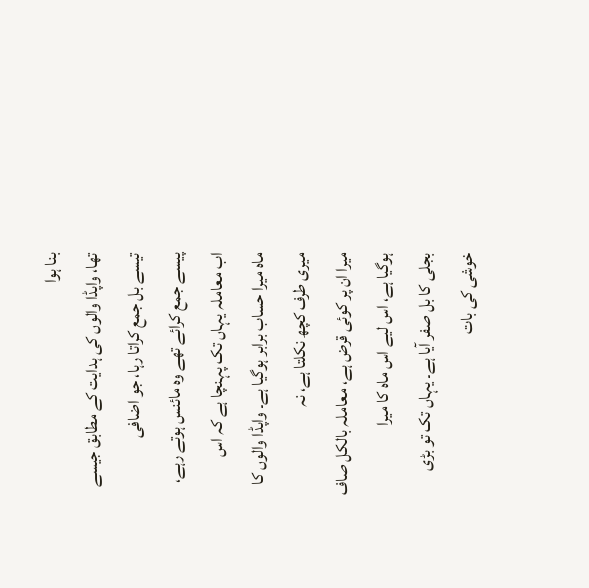بنا ہوا
تھا، واپڈا والوں کی ہدایت کے مطابق جیسے تیسے بل جمع کراتا رہا، جو اضافی
پیسے جمع کرائے تھے وہ مائنس ہوتے رہے، اب معاملہ یہاں تک پہنچا ہے کہ اس
ماہ میرا حساب برابر ہوگیا ہے۔ واپڈا والوں کا میری طرف کچھ نکلتا ہے، نہ
میرا ان پر کوئی قرض ہے، معاملہ بالکل صاف ہوگیا ہے، اس لیے اس ماہ کا میرا
بجلی کا بل صفر آیا ہے۔ یہاں تک تو بڑی خوشی کی بات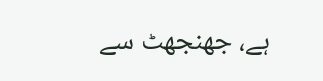ہے، جھنجھٹ سے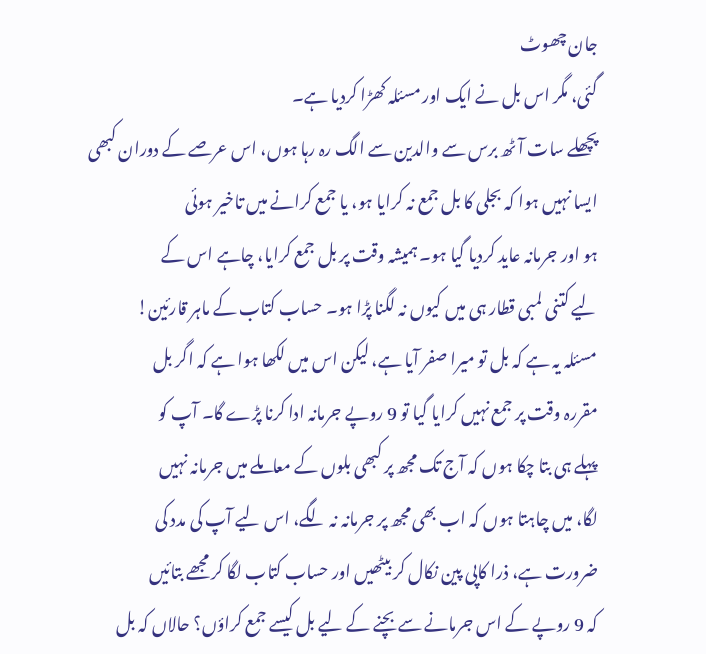جان چھوٹ
گئی، مگر اس بل نے ایک اور مسئلہ کھڑا کردیا ہے۔
پچھلے سات آٹھ برس سے والدین سے الگ رہ رہا ہوں، اس عرصے کے دوران کبھی
ایسا نہیں ہوا کہ بجلی کا بل جمع نہ کرایا ہو، یا جمع کرانے میں تاخیر ہوئی
ہو اور جرمانہ عاید کردیا گیا ہو۔ ہمیشہ وقت پر بل جمع کرایا، چاہے اس کے
لیے کتنی لمبی قطار ہی میں کیوں نہ لگنا پڑا ہو۔ حساب کتاب کے ماہر قارئین!
مسئلہ یہ ہے کہ بل تو میرا صفر آیا ہے، لیکن اس میں لکھا ہوا ہے کہ اگر بل
مقررہ وقت پر جمع نہیں کرایا گیا تو 9 روپے جرمانہ ادا کرنا پڑے گا۔ آپ کو
پہلے ہی بتا چکا ہوں کہ آج تک مجھ پر کبھی بلوں کے معاملے میں جرمانہ نہیں
لگا، میں چاہتا ہوں کہ اب بھی مجھ پر جرمانہ نہ لگے، اس لیے آپ کی مدد کی
ضرورت ہے، ذرا کاپی پین نکال کر بیٹھیں اور حساب کتاب لگا کر مجھے بتائیں
کہ 9 روپے کے اس جرمانے سے بچنے کے لیے بل کیسے جمع کراؤں؟ حالاں کہ بل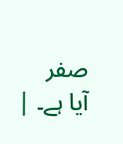صفر
آیا ہے۔ |